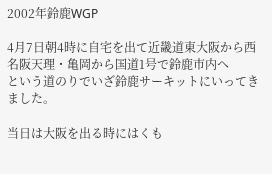2002年鈴鹿WGP

4月7日朝4時に自宅を出て近畿道東大阪から西名阪天理・亀岡から国道1号で鈴鹿市内へ
という道のりでいざ鈴鹿サーキットにいってきました。

当日は大阪を出る時にはくも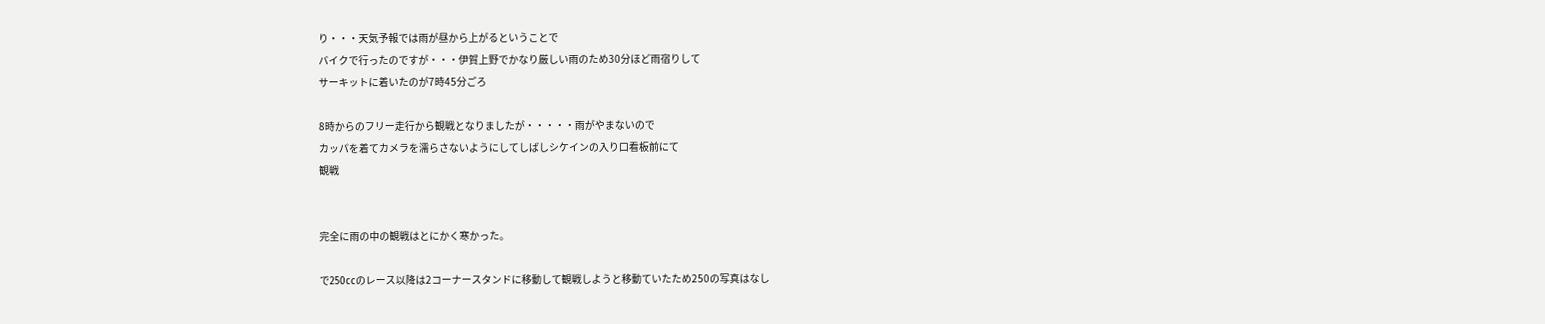り・・・天気予報では雨が昼から上がるということで
バイクで行ったのですが・・・伊賀上野でかなり厳しい雨のため30分ほど雨宿りして
サーキットに着いたのが7時45分ごろ

8時からのフリー走行から観戦となりましたが・・・・・雨がやまないので
カッパを着てカメラを濡らさないようにしてしばしシケインの入り口看板前にて
観戦


完全に雨の中の観戦はとにかく寒かった。

で250ccのレース以降は2コーナースタンドに移動して観戦しようと移動ていたため250の写真はなし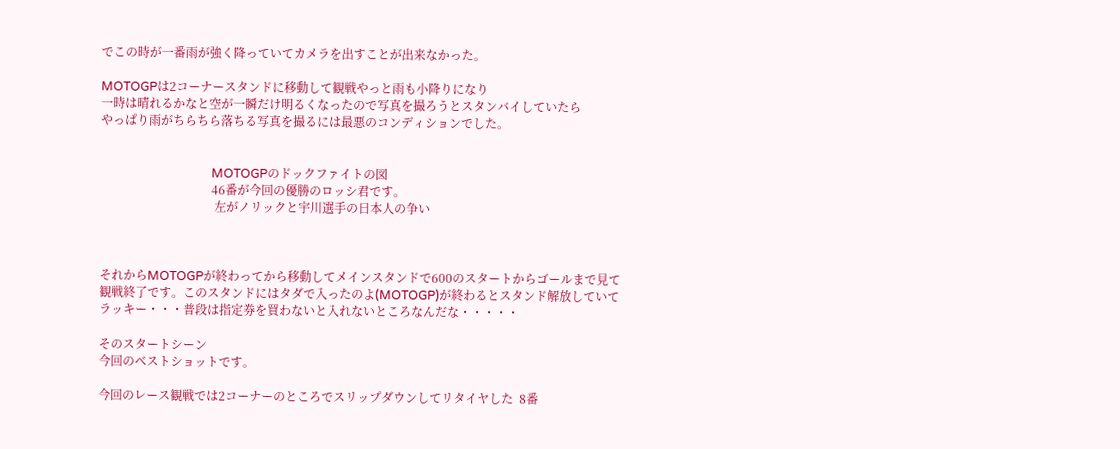でこの時が一番雨が強く降っていてカメラを出すことが出来なかった。

MOTOGPは2コーナースタンドに移動して観戦やっと雨も小降りになり
一時は晴れるかなと空が一瞬だけ明るくなったので写真を撮ろうとスタンバイしていたら
やっぱり雨がちらちら落ちる写真を撮るには最悪のコンディションでした。


                                     MOTOGPのドックファイトの図
                                     46番が今回の優勝のロッシ君です。
                                      左がノリックと宇川選手の日本人の争い



それからMOTOGPが終わってから移動してメインスタンドで600のスタートからゴールまで見て
観戦終了です。このスタンドにはタダで入ったのよ(MOTOGP)が終わるとスタンド解放していて
ラッキー・・・普段は指定券を買わないと入れないところなんだな・・・・・

そのスタートシーン
今回のベストショットです。

今回のレース観戦では2コーナーのところでスリップダウンしてリタイヤした  8番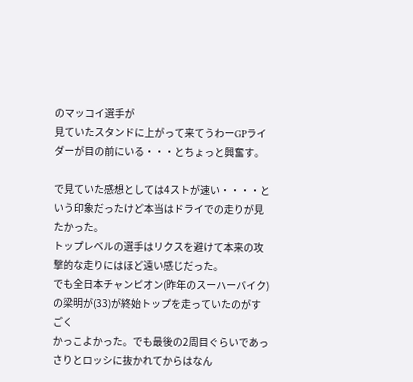のマッコイ選手が
見ていたスタンドに上がって来てうわーGPライダーが目の前にいる・・・とちょっと興奮す。

で見ていた感想としては4ストが速い・・・・という印象だったけど本当はドライでの走りが見たかった。
トップレベルの選手はリクスを避けて本来の攻撃的な走りにはほど遠い感じだった。
でも全日本チャンピオン(昨年のスーハーバイク)の梁明が(33)が終始トップを走っていたのがすごく
かっこよかった。でも最後の2周目ぐらいであっさりとロッシに抜かれてからはなん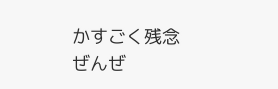かすごく残念ぜんぜ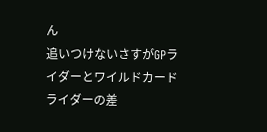ん
追いつけないさすがGPライダーとワイルドカードライダーの差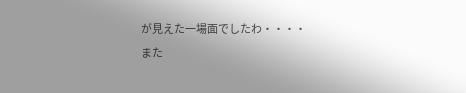が見えた一場面でしたわ・・・・
また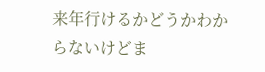来年行けるかどうかわからないけどま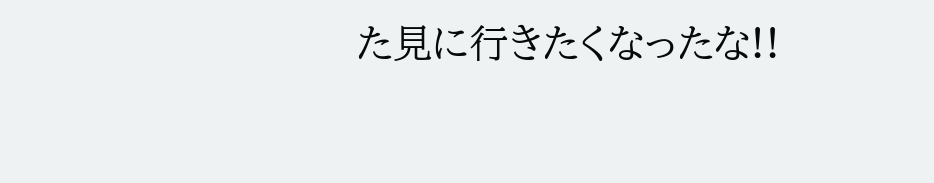た見に行きたくなったな!!